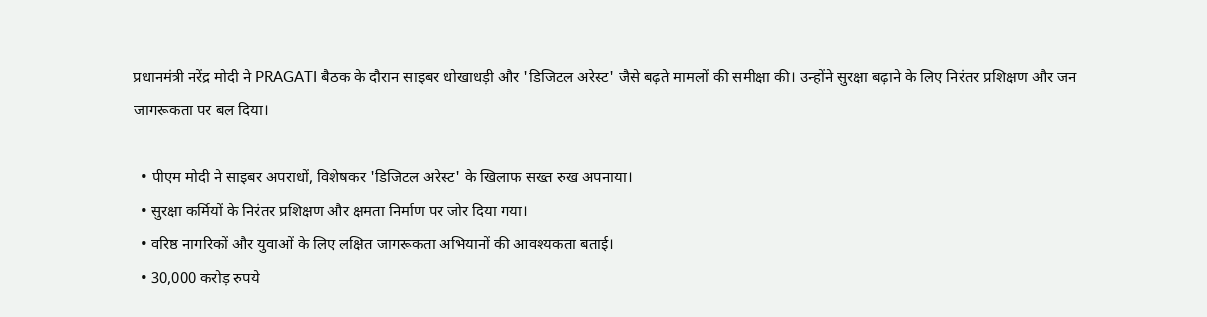प्रधानमंत्री नरेंद्र मोदी ने PRAGATI बैठक के दौरान साइबर धोखाधड़ी और 'डिजिटल अरेस्ट' जैसे बढ़ते मामलों की समीक्षा की। उन्होंने सुरक्षा बढ़ाने के लिए निरंतर प्रशिक्षण और जन जागरूकता पर बल दिया।

  • पीएम मोदी ने साइबर अपराधों, विशेषकर 'डिजिटल अरेस्ट' के खिलाफ सख्त रुख अपनाया।
  • सुरक्षा कर्मियों के निरंतर प्रशिक्षण और क्षमता निर्माण पर जोर दिया गया।
  • वरिष्ठ नागरिकों और युवाओं के लिए लक्षित जागरूकता अभियानों की आवश्यकता बताई।
  • 30,000 करोड़ रुपये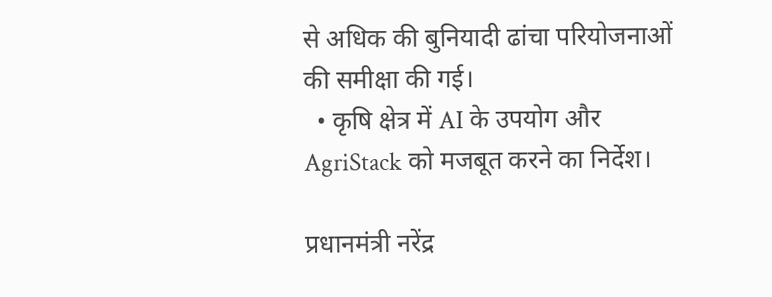से अधिक की बुनियादी ढांचा परियोजनाओं की समीक्षा की गई।
  • कृषि क्षेत्र में AI के उपयोग और AgriStack को मजबूत करने का निर्देश।

प्रधानमंत्री नरेंद्र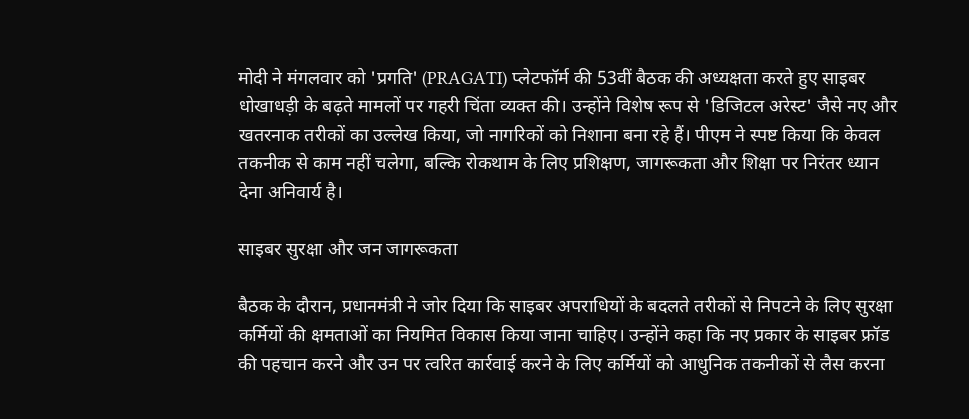मोदी ने मंगलवार को 'प्रगति' (PRAGATI) प्लेटफॉर्म की 53वीं बैठक की अध्यक्षता करते हुए साइबर धोखाधड़ी के बढ़ते मामलों पर गहरी चिंता व्यक्त की। उन्होंने विशेष रूप से 'डिजिटल अरेस्ट' जैसे नए और खतरनाक तरीकों का उल्लेख किया, जो नागरिकों को निशाना बना रहे हैं। पीएम ने स्पष्ट किया कि केवल तकनीक से काम नहीं चलेगा, बल्कि रोकथाम के लिए प्रशिक्षण, जागरूकता और शिक्षा पर निरंतर ध्यान देना अनिवार्य है।

साइबर सुरक्षा और जन जागरूकता

बैठक के दौरान, प्रधानमंत्री ने जोर दिया कि साइबर अपराधियों के बदलते तरीकों से निपटने के लिए सुरक्षा कर्मियों की क्षमताओं का नियमित विकास किया जाना चाहिए। उन्होंने कहा कि नए प्रकार के साइबर फ्रॉड की पहचान करने और उन पर त्वरित कार्रवाई करने के लिए कर्मियों को आधुनिक तकनीकों से लैस करना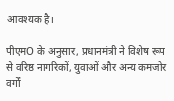आवश्यक है।

पीएमO के अनुसार, प्रधानमंत्री ने विशेष रूप से वरिष्ठ नागरिकों, युवाओं और अन्य कमजोर वर्गों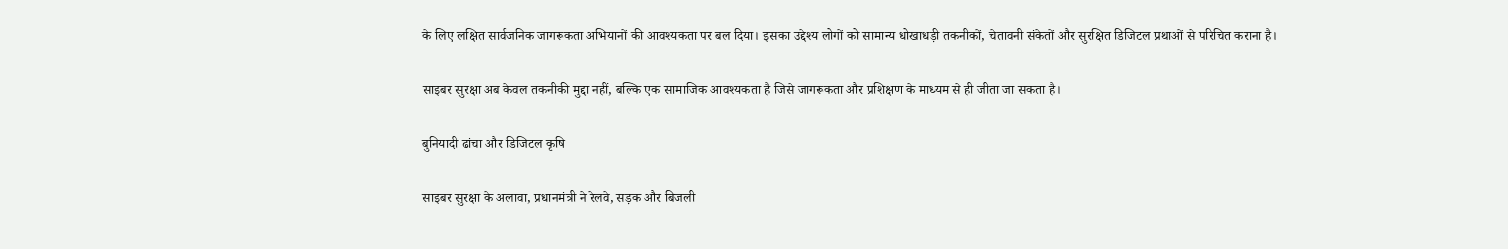के लिए लक्षित सार्वजनिक जागरूकता अभियानों की आवश्यकता पर बल दिया। इसका उद्देश्य लोगों को सामान्य धोखाधड़ी तकनीकों, चेतावनी संकेतों और सुरक्षित डिजिटल प्रथाओं से परिचित कराना है।

साइबर सुरक्षा अब केवल तकनीकी मुद्दा नहीं, बल्कि एक सामाजिक आवश्यकता है जिसे जागरूकता और प्रशिक्षण के माध्यम से ही जीता जा सकता है।

बुनियादी ढांचा और डिजिटल कृषि

साइबर सुरक्षा के अलावा, प्रधानमंत्री ने रेलवे, सड़क और बिजली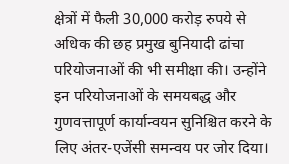क्षेत्रों में फैली 30,000 करोड़ रुपये से अधिक की छह प्रमुख बुनियादी ढांचा परियोजनाओं की भी समीक्षा की। उन्होंने इन परियोजनाओं के समयबद्ध और गुणवत्तापूर्ण कार्यान्वयन सुनिश्चित करने के लिए अंतर-एजेंसी समन्वय पर जोर दिया।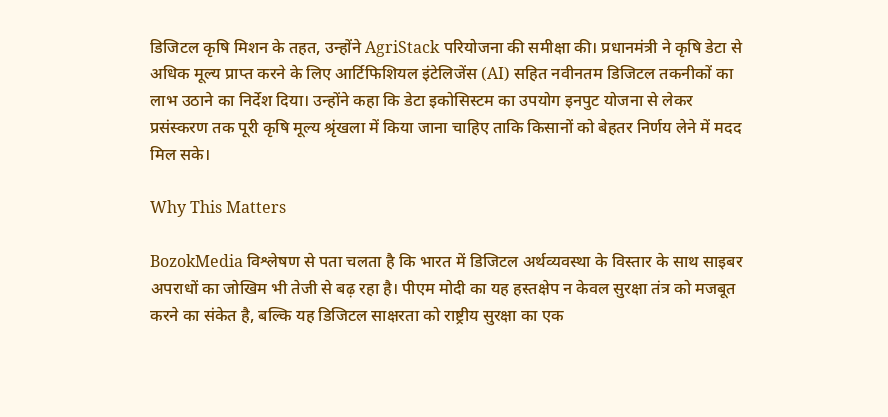डिजिटल कृषि मिशन के तहत, उन्होंने AgriStack परियोजना की समीक्षा की। प्रधानमंत्री ने कृषि डेटा से अधिक मूल्य प्राप्त करने के लिए आर्टिफिशियल इंटेलिजेंस (AI) सहित नवीनतम डिजिटल तकनीकों का लाभ उठाने का निर्देश दिया। उन्होंने कहा कि डेटा इकोसिस्टम का उपयोग इनपुट योजना से लेकर प्रसंस्करण तक पूरी कृषि मूल्य श्रृंखला में किया जाना चाहिए ताकि किसानों को बेहतर निर्णय लेने में मदद मिल सके।

Why This Matters

BozokMedia विश्लेषण से पता चलता है कि भारत में डिजिटल अर्थव्यवस्था के विस्तार के साथ साइबर अपराधों का जोखिम भी तेजी से बढ़ रहा है। पीएम मोदी का यह हस्तक्षेप न केवल सुरक्षा तंत्र को मजबूत करने का संकेत है, बल्कि यह डिजिटल साक्षरता को राष्ट्रीय सुरक्षा का एक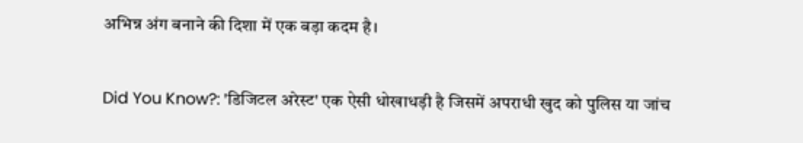अभिन्न अंग बनाने की दिशा में एक बड़ा कदम है।

Did You Know?: 'डिजिटल अरेस्ट' एक ऐसी धोखाधड़ी है जिसमें अपराधी खुद को पुलिस या जांच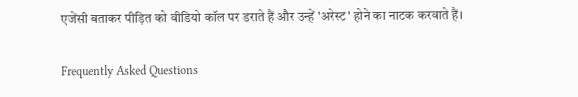एजेंसी बताकर पीड़ित को वीडियो कॉल पर डराते हैं और उन्हें 'अरेस्ट' होने का नाटक करवाते हैं।

Frequently Asked Questions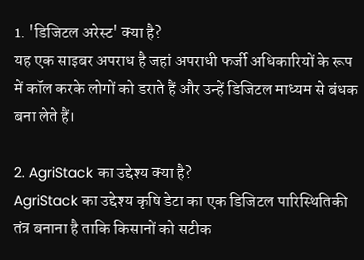1. 'डिजिटल अरेस्ट' क्या है?
यह एक साइबर अपराध है जहां अपराधी फर्जी अधिकारियों के रूप में कॉल करके लोगों को डराते हैं और उन्हें डिजिटल माध्यम से बंधक बना लेते हैं।

2. AgriStack का उद्देश्य क्या है?
AgriStack का उद्देश्य कृषि डेटा का एक डिजिटल पारिस्थितिकी तंत्र बनाना है ताकि किसानों को सटीक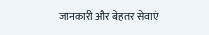जानकारी और बेहतर सेवाएं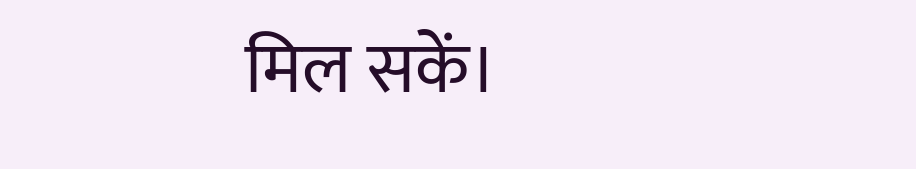मिल सकें।